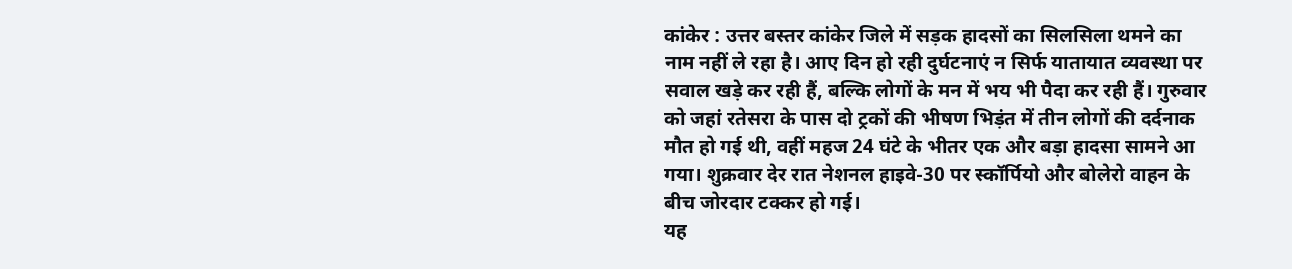कांकेर : उत्तर बस्तर कांकेर जिले में सड़क हादसों का सिलसिला थमने का नाम नहीं ले रहा है। आए दिन हो रही दुर्घटनाएं न सिर्फ यातायात व्यवस्था पर सवाल खड़े कर रही हैं, बल्कि लोगों के मन में भय भी पैदा कर रही हैं। गुरुवार को जहां रतेसरा के पास दो ट्रकों की भीषण भिड़ंत में तीन लोगों की दर्दनाक मौत हो गई थी, वहीं महज 24 घंटे के भीतर एक और बड़ा हादसा सामने आ गया। शुक्रवार देर रात नेशनल हाइवे-30 पर स्कॉर्पियो और बोलेरो वाहन के बीच जोरदार टक्कर हो गई।
यह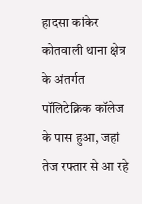हादसा कांकेर कोतवाली थाना क्षेत्र के अंतर्गत पॉलिटेक्निक कॉलेज के पास हुआ, जहां तेज रफ्तार से आ रहे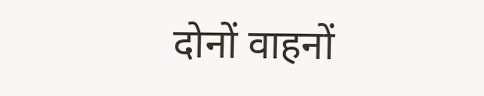दोनों वाहनों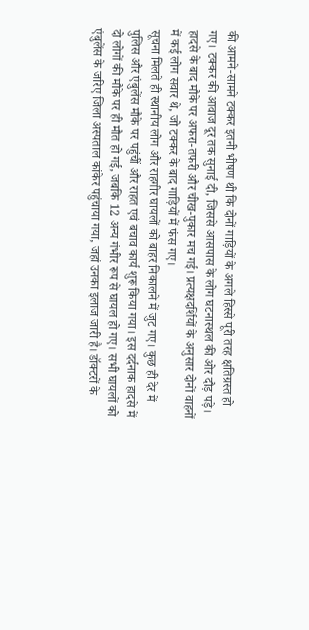की आमने-सामने टक्कर इतनी भीषण थी कि दोनों गाड़ियों के अगले हिस्से पूरी तरह क्षतिग्रस्त हो गए। टक्कर की आवाज दूर तक सुनाई दी, जिससे आसपास के लोग घटनास्थल की ओर दौड़ पड़े। हादसे के बाद मौके पर अफरा-तफरी और चीख-पुकार मच गई। प्रत्यक्षदर्शियों के अनुसार दोनों वाहनों में कई लोग सवार थे, जो टक्कर के बाद गाड़ियों में फंस गए।
सूचना मिलते ही स्थानीय लोग और राहगीर घायलों को बाहर निकालने में जुट गए। कुछ ही देर में पुलिस और एंबुलेंस मौके पर पहुंचीं और राहत एवं बचाव कार्य शुरू किया गया। इस दर्दनाक हादसे में दो लोगों की मौके पर ही मौत हो गई, जबकि 12 अन्य गंभीर रूप से घायल हो गए। सभी घायलों को एंबुलेंस के जरिए जिला अस्पताल कांकेर पहुंचाया गया, जहां उनका इलाज जारी है। डॉक्टरों के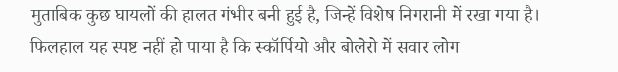मुताबिक कुछ घायलों की हालत गंभीर बनी हुई है, जिन्हें विशेष निगरानी में रखा गया है।
फिलहाल यह स्पष्ट नहीं हो पाया है कि स्कॉर्पियो और बोलेरो में सवार लोग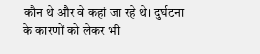कौन थे और वे कहां जा रहे थे। दुर्घटना के कारणों को लेकर भी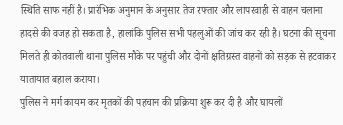स्थिति साफ नहीं है। प्रारंभिक अनुमान के अनुसार तेज रफ्तार और लापरवाही से वाहन चलाना हादसे की वजह हो सकता है, हालांकि पुलिस सभी पहलुओं की जांच कर रही है। घटना की सूचना मिलते ही कोतवाली थाना पुलिस मौके पर पहुंची और दोनों क्षतिग्रस्त वाहनों को सड़क से हटवाकर यातायात बहाल कराया।
पुलिस ने मर्ग कायम कर मृतकों की पहचान की प्रक्रिया शुरू कर दी है और घायलों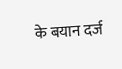के बयान दर्ज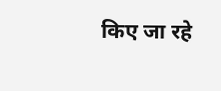किए जा रहे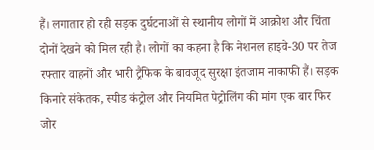हैं। लगातार हो रही सड़क दुर्घटनाओं से स्थानीय लोगों में आक्रोश और चिंता दोनों देखने को मिल रही है। लोगों का कहना है कि नेशनल हाइवे-30 पर तेज रफ्तार वाहनों और भारी ट्रैफिक के बावजूद सुरक्षा इंतजाम नाकाफी हैं। सड़क किनारे संकेतक, स्पीड कंट्रोल और नियमित पेट्रोलिंग की मांग एक बार फिर जोर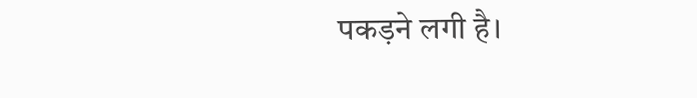पकड़ने लगी है।